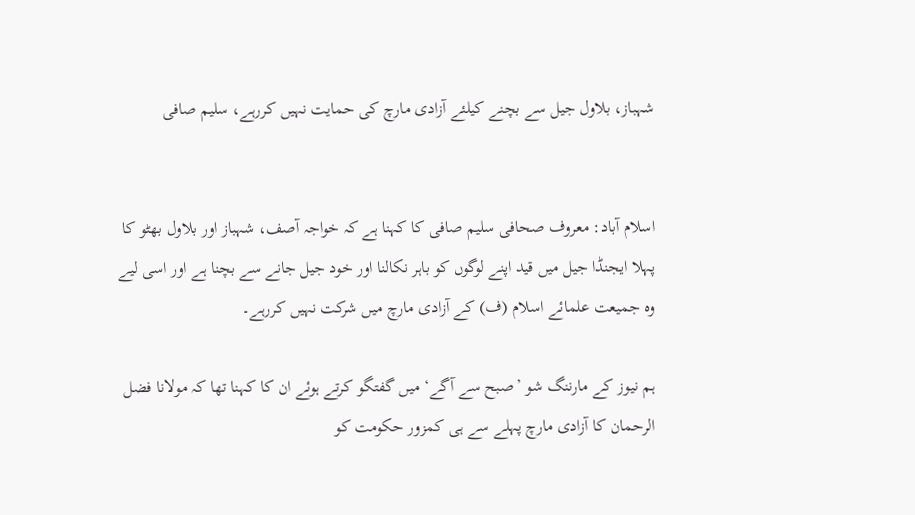شہباز، بلاول جیل سے بچنے کیلئے آزادی مارچ کی حمایت نہیں کررہے، سلیم صافی


اسلام آباد: معروف صحافی سلیم صافی کا کہنا ہے کہ خواجہ آصف، شہباز اور بلاول بھٹو کا پہلا ایجنڈا جیل میں قید اپنے لوگوں کو باہر نکالنا اور خود جیل جانے سے بچنا ہے اور اسی لیے وہ جمیعت علمائے اسلام (ف) کے آزادی مارچ میں شرکت نہیں کررہے۔

ہم نیوز کے مارننگ شو ’صبح سے آگے‘ میں گفتگو کرتے ہوئے ان کا کہنا تھا کہ مولانا فضل الرحمان کا آزادی مارچ پہلے سے ہی کمزور حکومت کو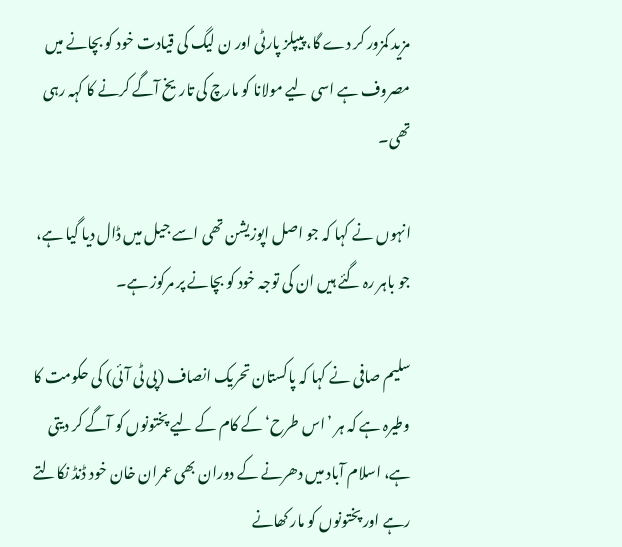مزید کمزور کر دے گا، پیپلز پارٹی اور ن لیگ کی قیادت خود کو بچانے میں مصروف ہے اسی لیے مولانا کو مارچ کی تاریخ آگے کرنے کا کہہ رہی تھی۔

انہوں نے کہا کہ جو اصل اپوزیشن تھی اسے جیل میں ڈال دیا گیا ہے، جو باہر رہ گئے ہیں ان کی توجہ خود کو بچانے پر مرکوز ہے۔

سلیم صافی نے کہا کہ پاکستان تحریک انصاف (پی ٹی آئی) کی حکومت کا وطیرہ ہے کہ ہر ’اس طرح‘ کے کام کے لیے پختونوں کو آگے کر دیتی ہے، اسلام آباد میں دھرنے کے دوران بھی عمران خان خود ڈنڈ نکالتے رہے اور پختونوں کو مار کھانے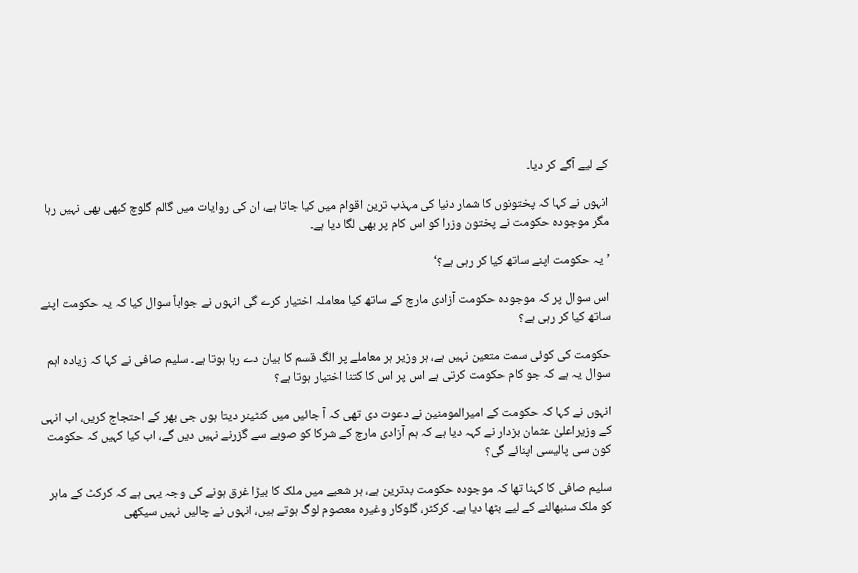کے لیے آگے کر دیا۔

انہوں نے کہا کہ پختونوں کا شمار دنیا کی مہذب ترین اقوام میں کیا جاتا ہے، ان کی روایات میں گالم گلوچ کبھی بھی نہیں رہا مگر موجودہ حکومت نے پختون وزرا کو اس کام پر بھی لگا دیا ہے۔

’یہ حکومت اپنے ساتھ کیا کر رہی ہے؟‘

اس سوال پر کہ موجودہ حکومت آزادی مارچ کے ساتھ کیا معاملہ اختیار کرے گی انہوں نے جواباً سوال کیا کہ یہ حکومت اپنے ساتھ کیا کر رہی ہے؟

حکومت کی کوئی سمت متعین نہیں ہے، ہر وزیر ہر معاملے پر الگ قسم کا بیان دے رہا ہوتا ہے۔ سلیم صافی نے کہا کہ زیادہ اہم سوال یہ ہے کہ جو کام حکومت کرتی ہے اس پر اس کا کتنا اختیار ہوتا ہے؟

انہوں نے کہا کہ حکومت کے امیرالمومنین نے دعوت دی تھی کہ آ جائیں میں کنٹینر دیتا ہوں جی بھر کے احتجاج کریں، اب انہی کے وزیراعلیٰ عثمان بزدار نے کہہ دیا ہے کہ ہم آزادی مارچ کے شرکا کو صوبے سے گزرنے نہیں دیں گے، اب کیا کہیں کہ حکومت کون سی پالیسی اپنائے گی؟

سلیم صافی کا کہنا تھا کہ موجودہ حکومت بدترین ہے، ہر شعبے میں ملک کا بیڑا غرق ہونے کی وجہ یہی ہے کہ کرکٹ کے ماہر کو ملک سنبھالنے کے لیے بٹھا دیا ہے۔ کرکٹر، گلوکار وغیرہ معصوم لوگ ہوتے ہیں، انہوں نے چالیں نہیں سیکھی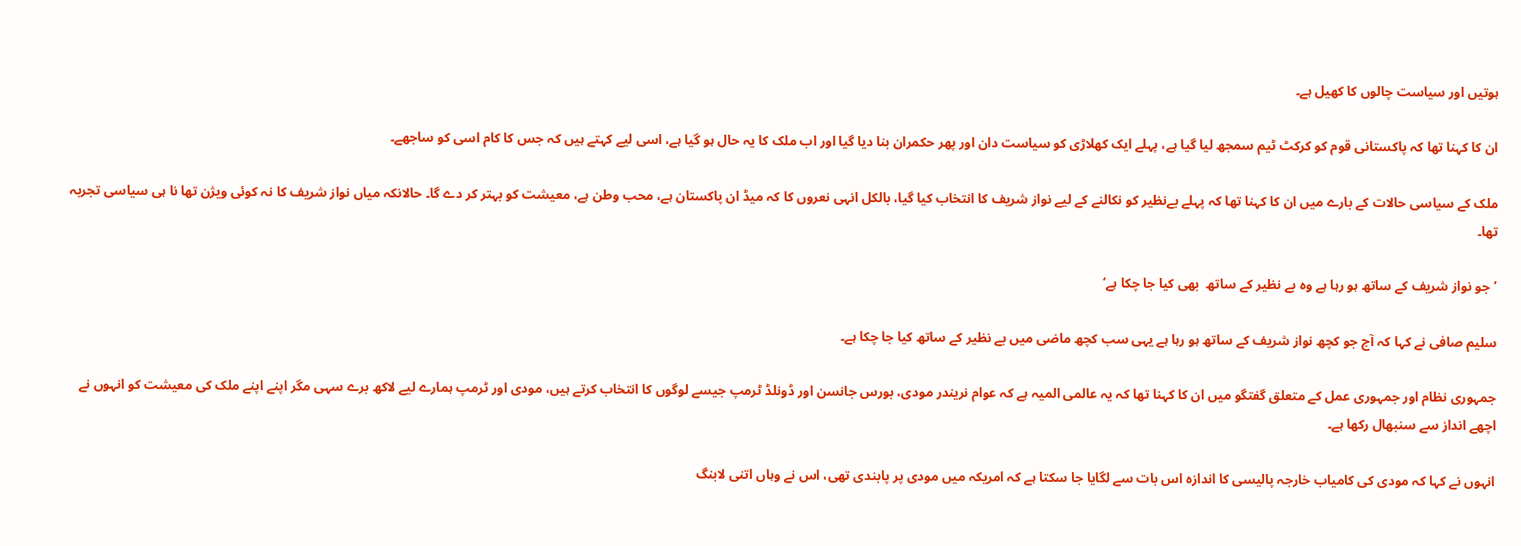ہوتیں اور سیاست چالوں کا کھیل ہے۔

ان کا کہنا تھا کہ پاکستانی قوم کو کرکٹ ٹیم سمجھ لیا گیا ہے، پہلے ایک کھلاڑی کو سیاست دان اور پھر حکمران بنا دیا گیا اور اب ملک کا یہ حال ہو گیا ہے، اسی لیے کہتے ہیں کہ جس کا کام اسی کو ساجھے۔

ملک کے سیاسی حالات کے بارے میں ان کا کہنا تھا کہ پہلے بےنظیر کو نکالنے کے لیے نواز شریف کا انتخاب کیا گیا، بالکل انہی نعروں کا کہ میڈ ان پاکستان ہے، محب وطن ہے، معیشت کو بہتر کر دے گا۔ حالانکہ میاں نواز شریف کا نہ کوئی ویژن تھا نا ہی سیاسی تجربہ تھا۔

’جو نواز شریف کے ساتھ ہو رہا ہے وہ بے نظیر کے ساتھ  بھی کیا جا چکا ہے‘

سلیم صافی نے کہا کہ آج جو کچھ نواز شریف کے ساتھ ہو رہا ہے یہی سب کچھ ماضی میں بے نظیر کے ساتھ کیا جا چکا ہے۔

جمہوری نظام اور جمہوری عمل کے متعلق گفتگو میں ان کا کہنا تھا کہ یہ عالمی المیہ ہے کہ عوام نریندر مودی، بورس جانسن اور ڈونلڈ ٹرمپ جیسے لوگوں کا انتخاب کرتے ہیں، مودی اور ٹرمپ ہمارے لیے لاکھ برے سہی مگر اپنے اپنے ملک کی معیشت کو انہوں نے اچھے انداز سے سنبھال رکھا ہے۔

انہوں نے کہا کہ مودی کی کامیاب خارجہ پالیسی کا اندازہ اس بات سے لگایا جا سکتا ہے کہ امریکہ میں مودی پر پابندی تھی، اس نے وہاں اتنی لابنگ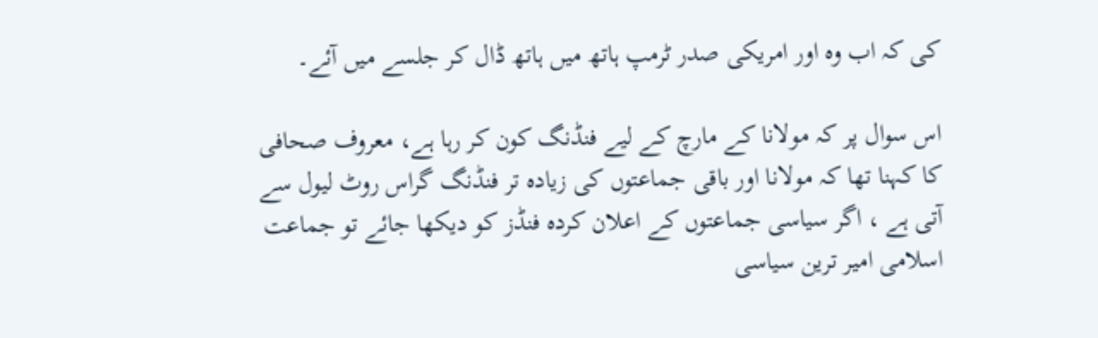کی کہ اب وہ اور امریکی صدر ٹرمپ ہاتھ میں ہاتھ ڈال کر جلسے میں آئے۔

اس سوال پر کہ مولانا کے مارچ کے لیے فنڈنگ کون کر رہا ہے، معروف صحافی کا کہنا تھا کہ مولانا اور باقی جماعتوں کی زیادہ تر فنڈنگ گراس روٹ لیول سے آتی ہے ، اگر سیاسی جماعتوں کے اعلان کردہ فنڈز کو دیکھا جائے تو جماعت اسلامی امیر ترین سیاسی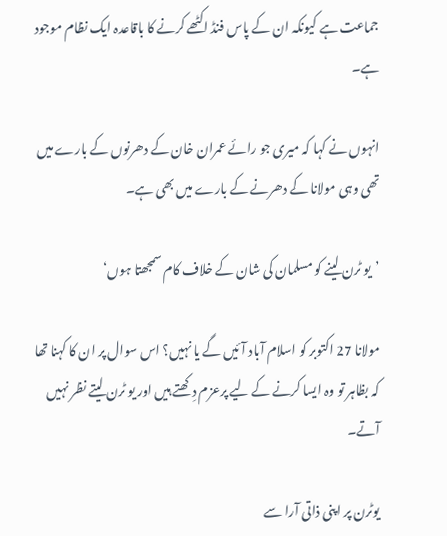جماعت ہے کیونکہ ان کے پاس فنڈ اکٹھے کرنے کا باقاعدہ ایک نظام موجود ہے۔

انہوں نے کہا کہ میری جو رائے عمران خان کے دھرنوں کے بارے میں تھی وہی مولانا کے دھرنے کے بارے میں بھی ہے۔

’یو ٹرن لینے کو مسلمان کی شان کے خلاف کام سمجھتا ہوں‘

مولانا 27 اکتوبر کو اسلام آباد آئیں گے یا نہیں؟ اس سوال پر ان کا کہنا تھا کہ بظاہر تو وہ ایسا کرنے کے لیے پرعزم دِکھتے ہیں اور یو ٹرن لیتے نظر نہیں آتے۔

یوٹرن پر اپنی ذاتی آرا سے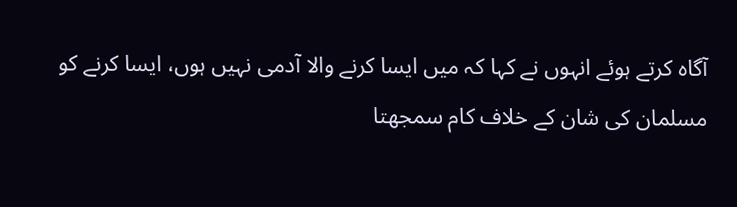آگاہ کرتے ہوئے انہوں نے کہا کہ میں ایسا کرنے والا آدمی نہیں ہوں، ایسا کرنے کو مسلمان کی شان کے خلاف کام سمجھتا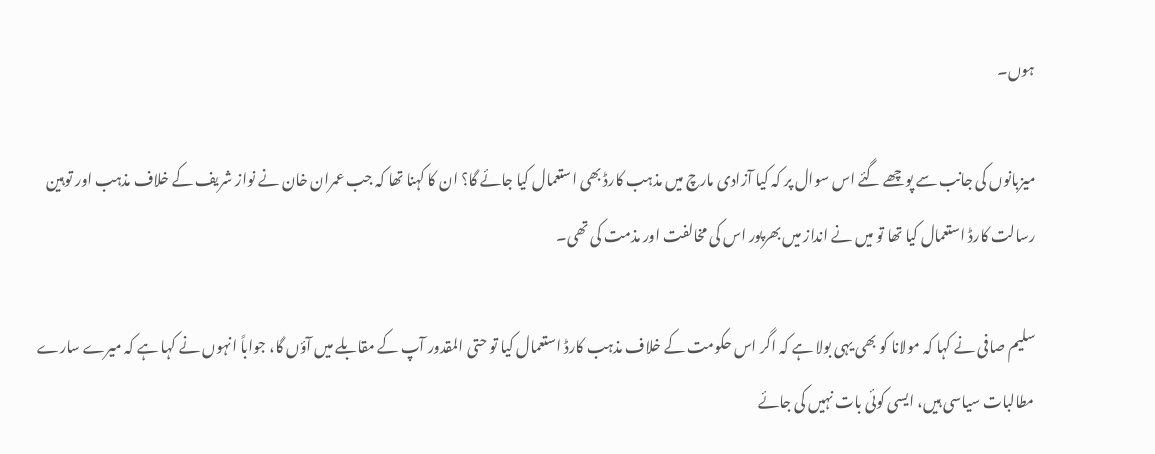ہوں۔

میزبانوں کی جانب سے پوچھے گئے اس سوال پر کہ کیا آزادی مارچ میں مذہب کارڈ بھی استعمال کیا جائے گا؟ ان کا کہنا تھا کہ جب عمران خان نے نواز شریف کے خلاف مذہب اور توہین رسالت کارڈ استعمال کیا تھا تو میں نے انداز میں بھرپور اس کی مخالفت اور مذمت کی تھی۔

سلیم صافی نے کہا کہ مولانا کو بھی یہی بولا ہے کہ اگر اس حکومت کے خلاف مذہب کارڈ استعمال کیا تو حتی المقدور آپ کے مقابلے میں آؤں گا، جواباً انہوں نے کہا ہے کہ میرے سارے مطالبات سیاسی ہیں، ایسی کوئی بات نہیں کی جائے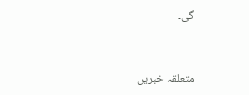گی۔


متعلقہ خبریں